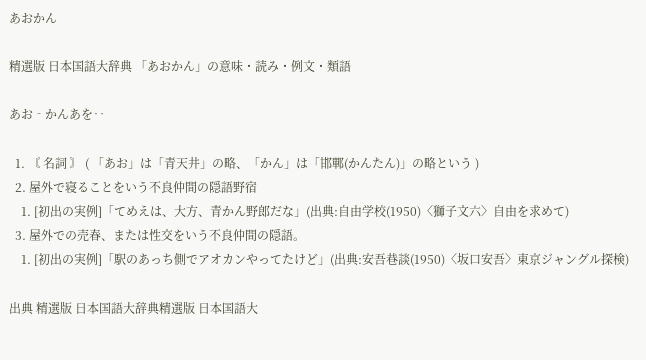あおかん

精選版 日本国語大辞典 「あおかん」の意味・読み・例文・類語

あお‐かんあを‥

  1. 〘 名詞 〙 ( 「あお」は「青天井」の略、「かん」は「邯鄲(かんたん)」の略という )
  2. 屋外で寝ることをいう不良仲間の隠語野宿
    1. [初出の実例]「てめえは、大方、青かん野郎だな」(出典:自由学校(1950)〈獅子文六〉自由を求めて)
  3. 屋外での売春、または性交をいう不良仲間の隠語。
    1. [初出の実例]「駅のあっち側でアオカンやってたけど」(出典:安吾巷談(1950)〈坂口安吾〉東京ジャングル探検)

出典 精選版 日本国語大辞典精選版 日本国語大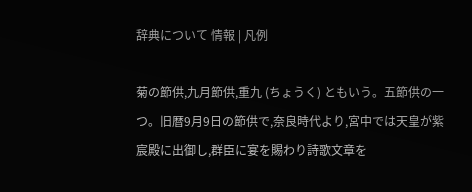辞典について 情報 | 凡例

菊の節供,九月節供,重九 (ちょうく) ともいう。五節供の一つ。旧暦9月9日の節供で,奈良時代より,宮中では天皇が紫宸殿に出御し,群臣に宴を賜わり詩歌文章を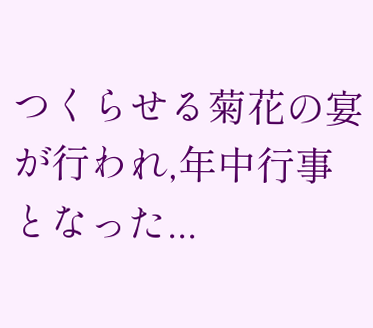つくらせる菊花の宴が行われ,年中行事となった...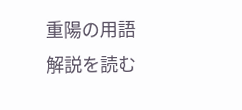重陽の用語解説を読む